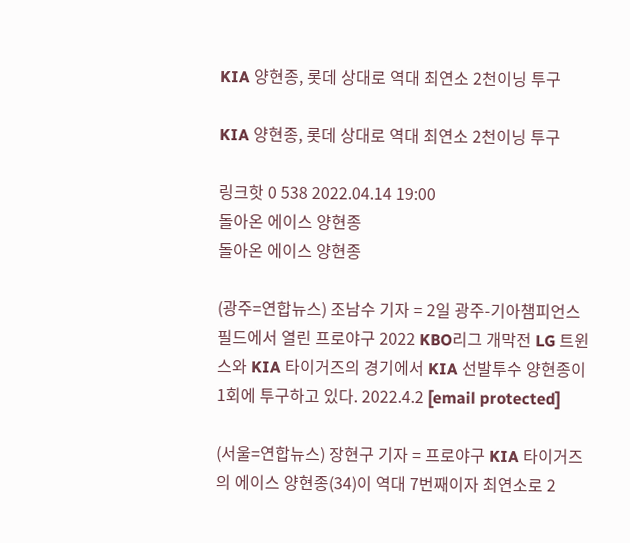KIA 양현종, 롯데 상대로 역대 최연소 2천이닝 투구

KIA 양현종, 롯데 상대로 역대 최연소 2천이닝 투구

링크핫 0 538 2022.04.14 19:00
돌아온 에이스 양현종
돌아온 에이스 양현종

(광주=연합뉴스) 조남수 기자 = 2일 광주-기아챔피언스필드에서 열린 프로야구 2022 KBO리그 개막전 LG 트윈스와 KIA 타이거즈의 경기에서 KIA 선발투수 양현종이 1회에 투구하고 있다. 2022.4.2 [email protected]

(서울=연합뉴스) 장현구 기자 = 프로야구 KIA 타이거즈의 에이스 양현종(34)이 역대 7번째이자 최연소로 2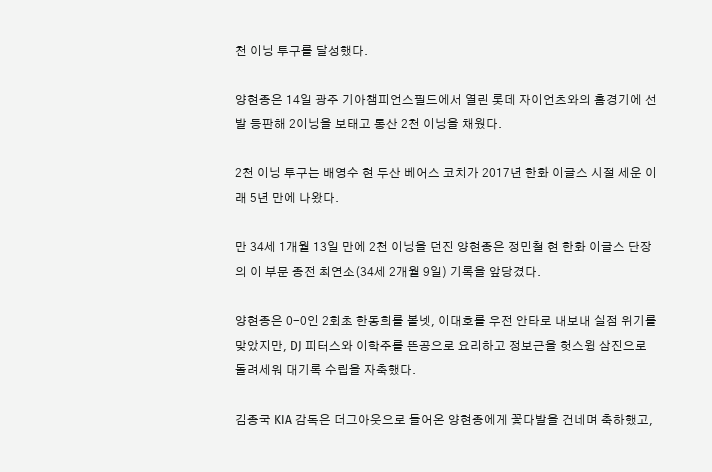천 이닝 투구를 달성했다.

양현종은 14일 광주 기아챔피언스필드에서 열린 롯데 자이언츠와의 홈경기에 선발 등판해 2이닝을 보태고 통산 2천 이닝을 채웠다.

2천 이닝 투구는 배영수 현 두산 베어스 코치가 2017년 한화 이글스 시절 세운 이래 5년 만에 나왔다.

만 34세 1개월 13일 만에 2천 이닝을 던진 양현종은 정민철 현 한화 이글스 단장의 이 부문 종전 최연소(34세 2개월 9일) 기록을 앞당겼다.

양현종은 0-0인 2회초 한동희를 볼넷, 이대호를 우전 안타로 내보내 실점 위기를 맞았지만, DJ 피터스와 이학주를 뜬공으로 요리하고 정보근을 헛스윙 삼진으로 돌려세워 대기록 수립을 자축했다.

김종국 KIA 감독은 더그아웃으로 들어온 양현종에게 꽃다발을 건네며 축하했고,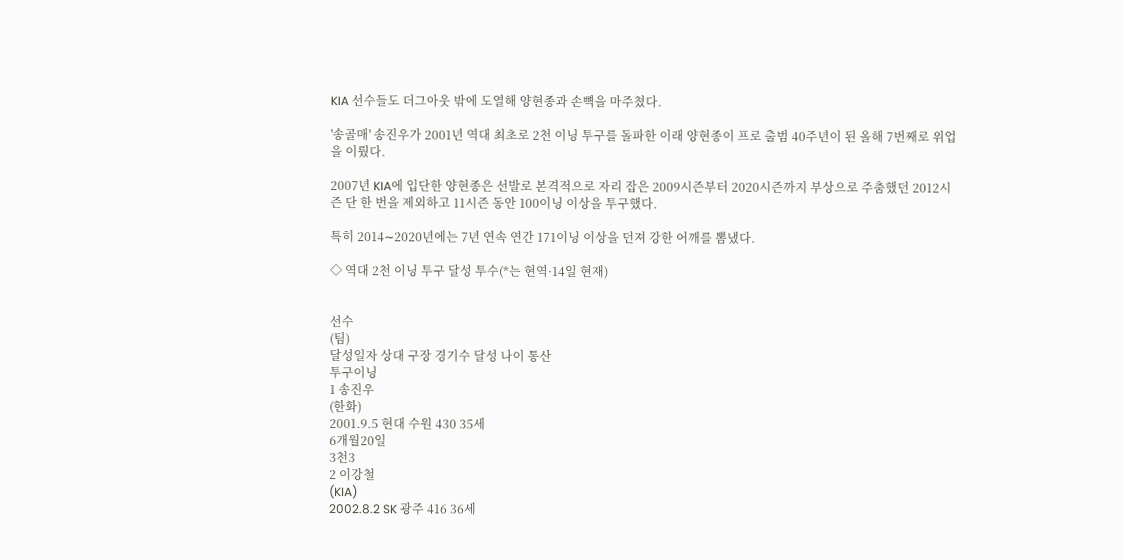KIA 선수들도 더그아웃 밖에 도열해 양현종과 손뼉을 마주쳤다.

'송골매' 송진우가 2001년 역대 최초로 2천 이닝 투구를 돌파한 이래 양현종이 프로 출범 40주년이 된 올해 7번째로 위업을 이뤘다.

2007년 KIA에 입단한 양현종은 선발로 본격적으로 자리 잡은 2009시즌부터 2020시즌까지 부상으로 주춤했던 2012시즌 단 한 번을 제외하고 11시즌 동안 100이닝 이상을 투구했다.

특히 2014∼2020년에는 7년 연속 연간 171이닝 이상을 던져 강한 어깨를 뽐냈다.

◇ 역대 2천 이닝 투구 달성 투수(*는 현역·14일 현재)


선수
(팀)
달성일자 상대 구장 경기수 달성 나이 통산
투구이닝
1 송진우
(한화)
2001.9.5 현대 수원 430 35세
6개월20일
3천3
2 이강철
(KIA)
2002.8.2 SK 광주 416 36세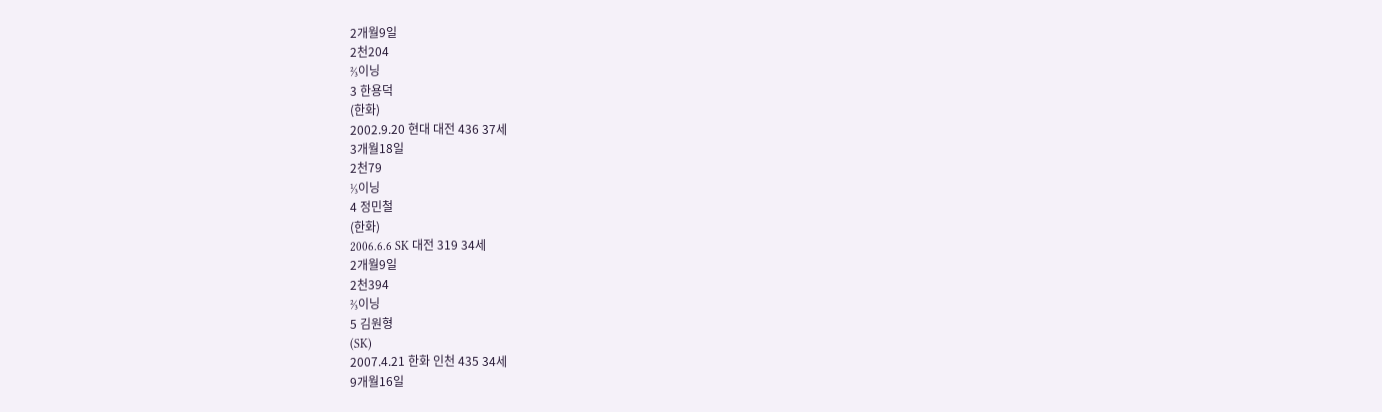2개월9일
2천204
⅔이닝
3 한용덕
(한화)
2002.9.20 현대 대전 436 37세
3개월18일
2천79
⅓이닝
4 정민철
(한화)
2006.6.6 SK 대전 319 34세
2개월9일
2천394
⅔이닝
5 김원형
(SK)
2007.4.21 한화 인천 435 34세
9개월16일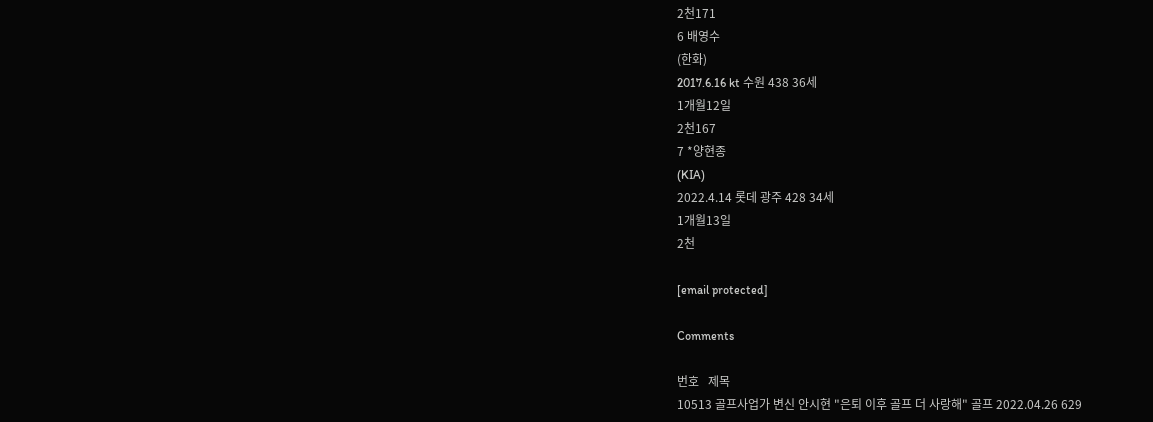2천171
6 배영수
(한화)
2017.6.16 kt 수원 438 36세
1개월12일
2천167
7 *양현종
(KIA)
2022.4.14 롯데 광주 428 34세
1개월13일
2천

[email protected]

Comments

번호   제목
10513 골프사업가 변신 안시현 "은퇴 이후 골프 더 사랑해" 골프 2022.04.26 629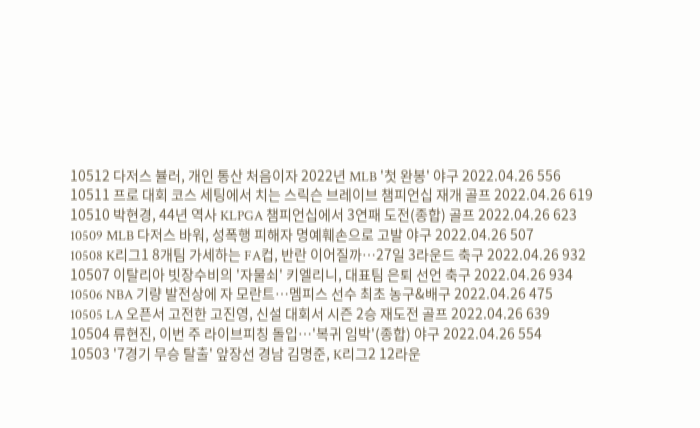10512 다저스 뷸러, 개인 통산 처음이자 2022년 MLB '첫 완봉' 야구 2022.04.26 556
10511 프로 대회 코스 세팅에서 치는 스릭슨 브레이브 챔피언십 재개 골프 2022.04.26 619
10510 박현경, 44년 역사 KLPGA 챔피언십에서 3연패 도전(종합) 골프 2022.04.26 623
10509 MLB 다저스 바워, 성폭행 피해자 명예훼손으로 고발 야구 2022.04.26 507
10508 K리그1 8개팀 가세하는 FA컵, 반란 이어질까…27일 3라운드 축구 2022.04.26 932
10507 이탈리아 빗장수비의 '자물쇠' 키엘리니, 대표팀 은퇴 선언 축구 2022.04.26 934
10506 NBA 기량 발전상에 자 모란트…멤피스 선수 최초 농구&배구 2022.04.26 475
10505 LA 오픈서 고전한 고진영, 신설 대회서 시즌 2승 재도전 골프 2022.04.26 639
10504 류현진, 이번 주 라이브피칭 돌입…'복귀 임박'(종합) 야구 2022.04.26 554
10503 '7경기 무승 탈출' 앞장선 경남 김명준, K리그2 12라운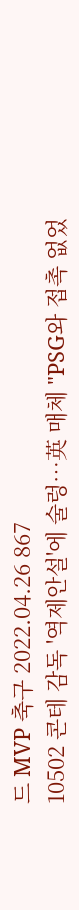드 MVP 축구 2022.04.26 867
10502 콘테 감독 '역제안설'에 술렁…英 매체 "PSG와 접촉 없었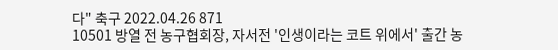다" 축구 2022.04.26 871
10501 방열 전 농구협회장, 자서전 '인생이라는 코트 위에서' 출간 농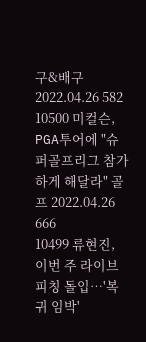구&배구 2022.04.26 582
10500 미컬슨, PGA투어에 "슈퍼골프리그 참가하게 해달라" 골프 2022.04.26 666
10499 류현진, 이번 주 라이브피칭 돌입…'복귀 임박'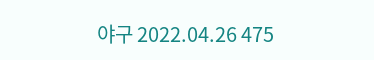야구 2022.04.26 475